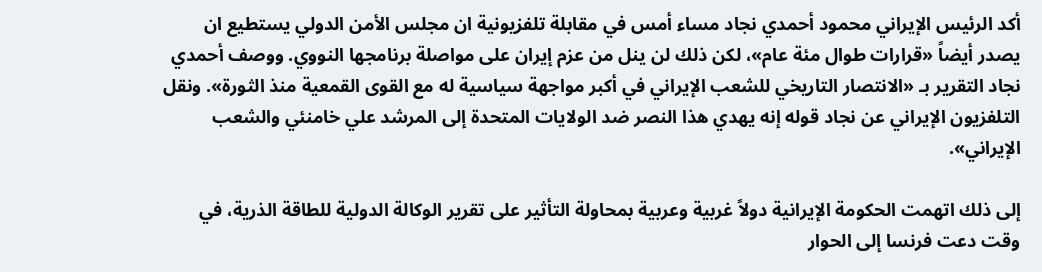أكد الرئيس الإيراني محمود أحمدي نجاد مساء أمس في مقابلة تلفزيونية ان مجلس الأمن الدولي يستطيع ان يصدر أيضاً «قرارات طوال مئة عام»، لكن ذلك لن ينل من عزم إيران على مواصلة برنامجها النووي. ووصف أحمدي نجاد التقرير بـ «الانتصار التاريخي للشعب الإيراني في أكبر مواجهة سياسية له مع القوى القمعية منذ الثورة». ونقل التلفزيون الإيراني عن نجاد قوله إنه يهدي هذا النصر ضد الولايات المتحدة إلى المرشد علي خامنئي والشعب الإيراني».

إلى ذلك اتهمت الحكومة الإيرانية دولاً غربية وعربية بمحاولة التأثير على تقرير الوكالة الدولية للطاقة الذرية، في وقت دعت فرنسا إلى الحوار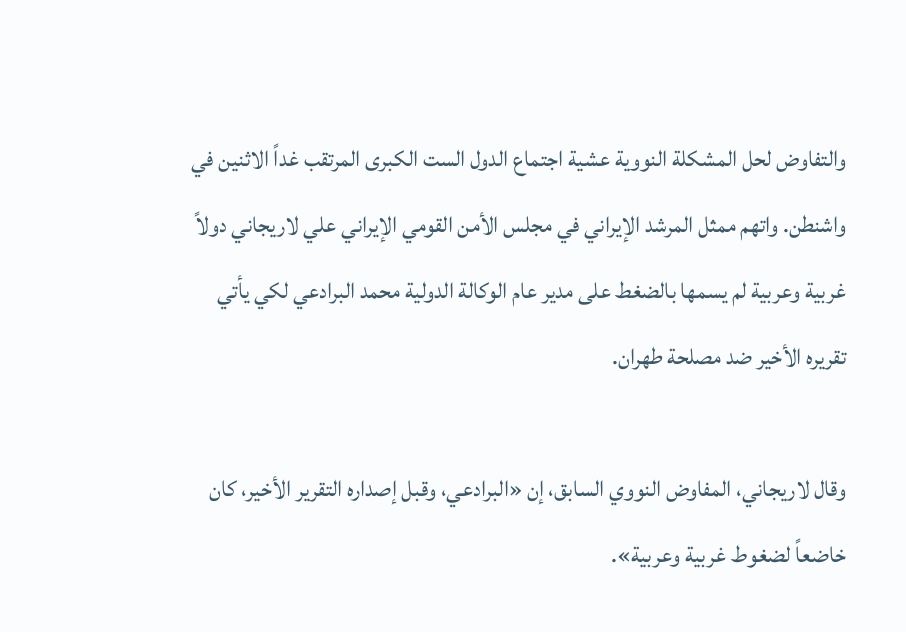والتفاوض لحل المشكلة النووية عشية اجتماع الدول الست الكبرى المرتقب غداً الاثنين في واشنطن. واتهم ممثل المرشد الإيراني في مجلس الأمن القومي الإيراني علي لاريجاني دولاً غربية وعربية لم يسمها بالضغط على مدير عام الوكالة الدولية محمد البرادعي لكي يأتي تقريره الأخير ضد مصلحة طهران.

وقال لاريجاني، المفاوض النووي السابق، إن «البرادعي، وقبل إصداره التقرير الأخير، كان خاضعاً لضغوط غربية وعربية».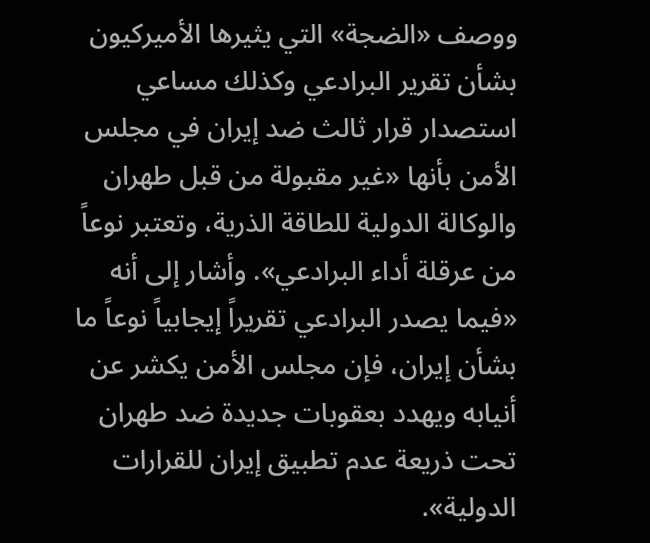ووصف «الضجة» التي يثيرها الأميركيون بشأن تقرير البرادعي وكذلك مساعي استصدار قرار ثالث ضد إيران في مجلس الأمن بأنها «غير مقبولة من قبل طهران والوكالة الدولية للطاقة الذرية، وتعتبر نوعاً من عرقلة أداء البرادعي». وأشار إلى أنه «فيما يصدر البرادعي تقريراً إيجابياً نوعاً ما بشأن إيران، فإن مجلس الأمن يكشر عن أنيابه ويهدد بعقوبات جديدة ضد طهران تحت ذريعة عدم تطبيق إيران للقرارات الدولية».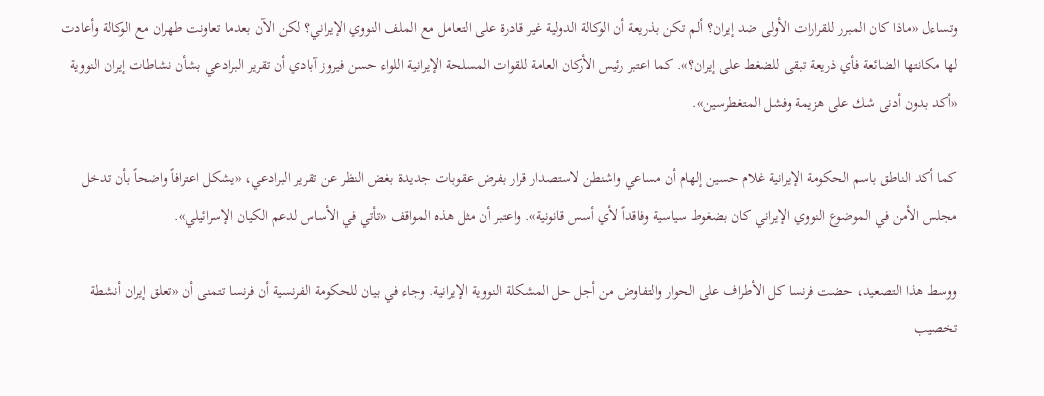وتساءل «ماذا كان المبرر للقرارات الأولى ضد إيران؟ ألم تكن بذريعة أن الوكالة الدولية غير قادرة على التعامل مع الملف النووي الإيراني؟ لكن الآن بعدما تعاونت طهران مع الوكالة وأعادت لها مكانتها الضائعة فأي ذريعة تبقى للضغط على إيران؟». كما اعتبر رئيس الأركان العامة للقوات المسلحة الإيرانية اللواء حسن فيروز آبادي أن تقرير البرادعي بشأن نشاطات إيران النووية «أكد بدون أدنى شك على هزيمة وفشل المتغطرسين».

كما أكد الناطق باسم الحكومة الإيرانية غلام حسين إلهام أن مساعي واشنطن لاستصدار قرار بفرض عقوبات جديدة بغض النظر عن تقرير البرادعي، «يشكل اعترافاً واضحاً بأن تدخل مجلس الأمن في الموضوع النووي الإيراني كان بضغوط سياسية وفاقداً لأي أسس قانونية». واعتبر أن مثل هذه المواقف «تأتي في الأساس لدعم الكيان الإسرائيلي».

ووسط هذا التصعيد، حضت فرنسا كل الأطراف على الحوار والتفاوض من أجل حل المشكلة النووية الإيرانية. وجاء في بيان للحكومة الفرنسية أن فرنسا تتمنى أن «تعلق إيران أنشطة تخصيب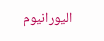اليورانيوم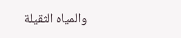والمياه الثقيلة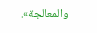والمعالجة».